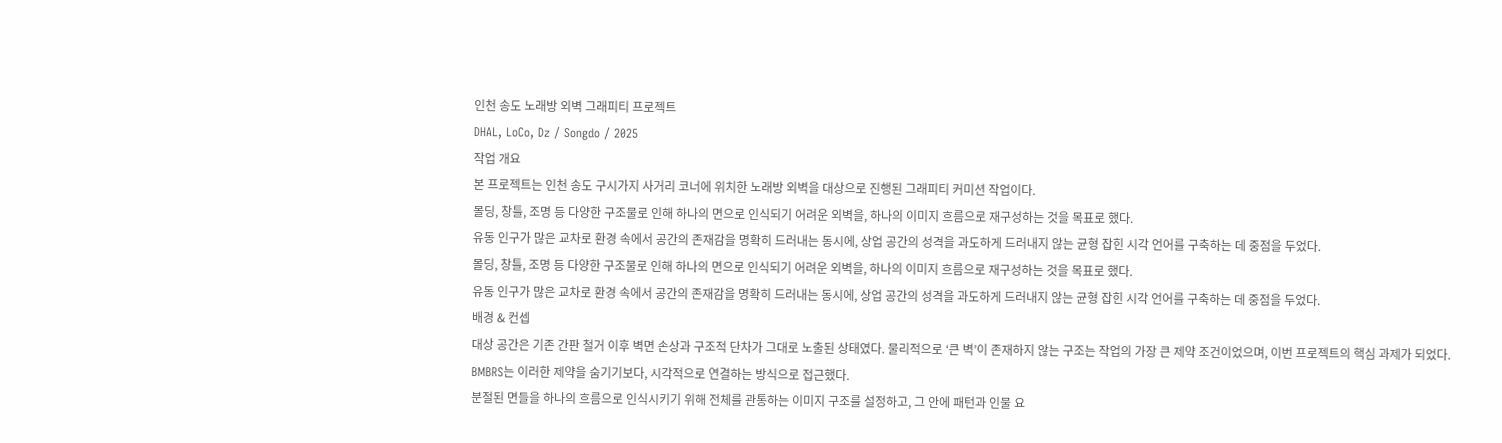인천 송도 노래방 외벽 그래피티 프로젝트
DHAL, LoCo, Dz / Songdo / 2025
작업 개요
본 프로젝트는 인천 송도 구시가지 사거리 코너에 위치한 노래방 외벽을 대상으로 진행된 그래피티 커미션 작업이다.
몰딩, 창틀, 조명 등 다양한 구조물로 인해 하나의 면으로 인식되기 어려운 외벽을, 하나의 이미지 흐름으로 재구성하는 것을 목표로 했다.
유동 인구가 많은 교차로 환경 속에서 공간의 존재감을 명확히 드러내는 동시에, 상업 공간의 성격을 과도하게 드러내지 않는 균형 잡힌 시각 언어를 구축하는 데 중점을 두었다.
몰딩, 창틀, 조명 등 다양한 구조물로 인해 하나의 면으로 인식되기 어려운 외벽을, 하나의 이미지 흐름으로 재구성하는 것을 목표로 했다.
유동 인구가 많은 교차로 환경 속에서 공간의 존재감을 명확히 드러내는 동시에, 상업 공간의 성격을 과도하게 드러내지 않는 균형 잡힌 시각 언어를 구축하는 데 중점을 두었다.
배경 & 컨셉
대상 공간은 기존 간판 철거 이후 벽면 손상과 구조적 단차가 그대로 노출된 상태였다. 물리적으로 ‘큰 벽’이 존재하지 않는 구조는 작업의 가장 큰 제약 조건이었으며, 이번 프로젝트의 핵심 과제가 되었다.
BMBRS는 이러한 제약을 숨기기보다, 시각적으로 연결하는 방식으로 접근했다.
분절된 면들을 하나의 흐름으로 인식시키기 위해 전체를 관통하는 이미지 구조를 설정하고, 그 안에 패턴과 인물 요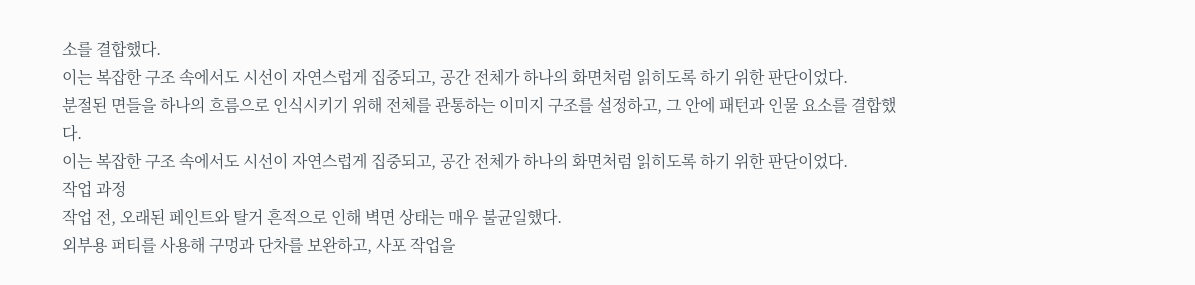소를 결합했다.
이는 복잡한 구조 속에서도 시선이 자연스럽게 집중되고, 공간 전체가 하나의 화면처럼 읽히도록 하기 위한 판단이었다.
분절된 면들을 하나의 흐름으로 인식시키기 위해 전체를 관통하는 이미지 구조를 설정하고, 그 안에 패턴과 인물 요소를 결합했다.
이는 복잡한 구조 속에서도 시선이 자연스럽게 집중되고, 공간 전체가 하나의 화면처럼 읽히도록 하기 위한 판단이었다.
작업 과정
작업 전, 오래된 페인트와 탈거 흔적으로 인해 벽면 상태는 매우 불균일했다.
외부용 퍼티를 사용해 구멍과 단차를 보완하고, 사포 작업을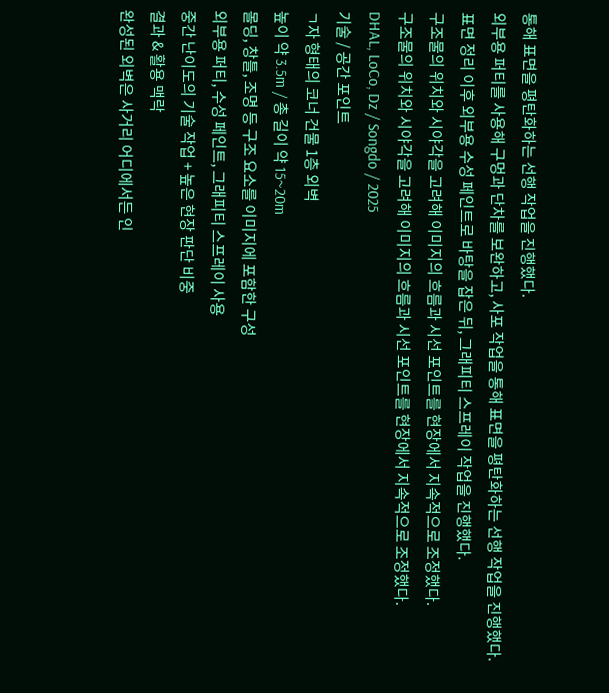통해 표면을 평탄화하는 선행 작업을 진행했다.
외부용 퍼티를 사용해 구멍과 단차를 보완하고, 사포 작업을 통해 표면을 평탄화하는 선행 작업을 진행했다.
표면 정리 이후 외부용 수성 페인트로 바탕을 잡은 뒤, 그래피티 스프레이 작업을 진행했다.
구조물의 위치와 시야각을 고려해 이미지의 흐름과 시선 포인트를 현장에서 지속적으로 조정했다.
구조물의 위치와 시야각을 고려해 이미지의 흐름과 시선 포인트를 현장에서 지속적으로 조정했다.
DHAL, LoCo, Dz / Songdo / 2025
기술 / 공간 포인트
ㄱ자 형태의 코너 건물 1층 외벽
높이 약 3.5m / 총 길이 약 15~20m
몰딩, 창틀, 조명 등 구조 요소를 이미지에 포함한 구성
외부용 퍼티, 수성 페인트, 그래피티 스프레이 사용
중간 난이도의 기술 작업 + 높은 현장 판단 비중
결과 & 활용 맥락
완성된 외벽은 사거리 어디에서든 인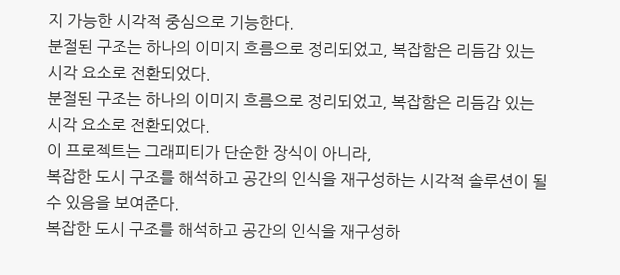지 가능한 시각적 중심으로 기능한다.
분절된 구조는 하나의 이미지 흐름으로 정리되었고, 복잡함은 리듬감 있는 시각 요소로 전환되었다.
분절된 구조는 하나의 이미지 흐름으로 정리되었고, 복잡함은 리듬감 있는 시각 요소로 전환되었다.
이 프로젝트는 그래피티가 단순한 장식이 아니라,
복잡한 도시 구조를 해석하고 공간의 인식을 재구성하는 시각적 솔루션이 될 수 있음을 보여준다.
복잡한 도시 구조를 해석하고 공간의 인식을 재구성하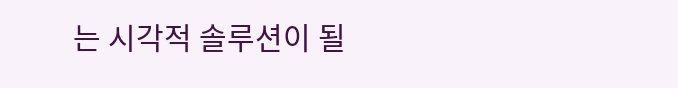는 시각적 솔루션이 될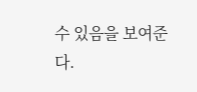수 있음을 보여준다.